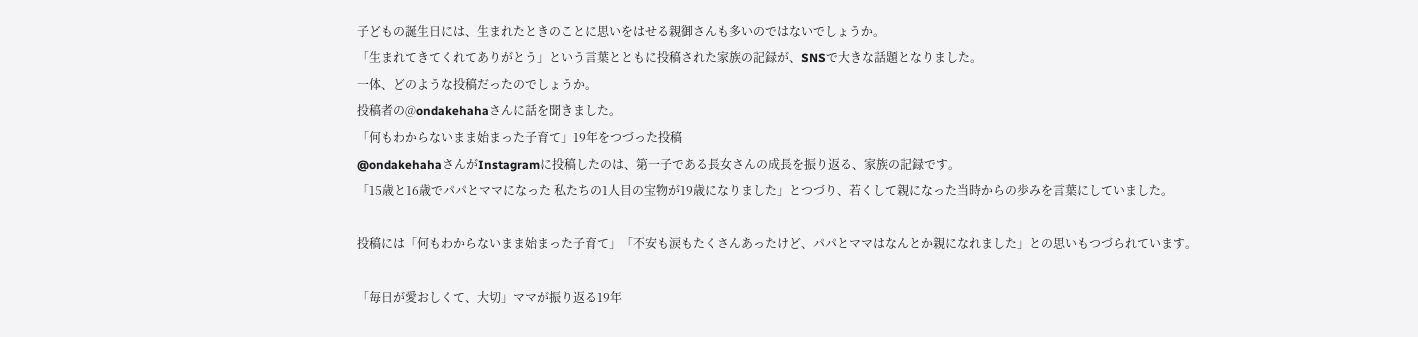子どもの誕生日には、生まれたときのことに思いをはせる親御さんも多いのではないでしょうか。
「生まれてきてくれてありがとう」という言葉とともに投稿された家族の記録が、SNSで大きな話題となりました。
一体、どのような投稿だったのでしょうか。
投稿者の@ondakehahaさんに話を聞きました。
「何もわからないまま始まった子育て」19年をつづった投稿
@ondakehahaさんがInstagramに投稿したのは、第一子である長女さんの成長を振り返る、家族の記録です。
「15歳と16歳でパパとママになった 私たちの1人目の宝物が19歳になりました」とつづり、若くして親になった当時からの歩みを言葉にしていました。

投稿には「何もわからないまま始まった子育て」「不安も涙もたくさんあったけど、パパとママはなんとか親になれました」との思いもつづられています。

「毎日が愛おしくて、大切」ママが振り返る19年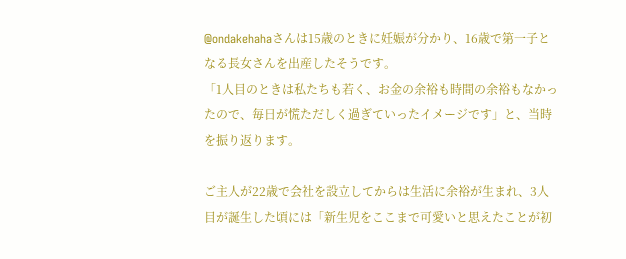@ondakehahaさんは15歳のときに妊娠が分かり、16歳で第一子となる長女さんを出産したそうです。
「1人目のときは私たちも若く、お金の余裕も時間の余裕もなかったので、毎日が慌ただしく過ぎていったイメージです」と、当時を振り返ります。

ご主人が22歳で会社を設立してからは生活に余裕が生まれ、3人目が誕生した頃には「新生児をここまで可愛いと思えたことが初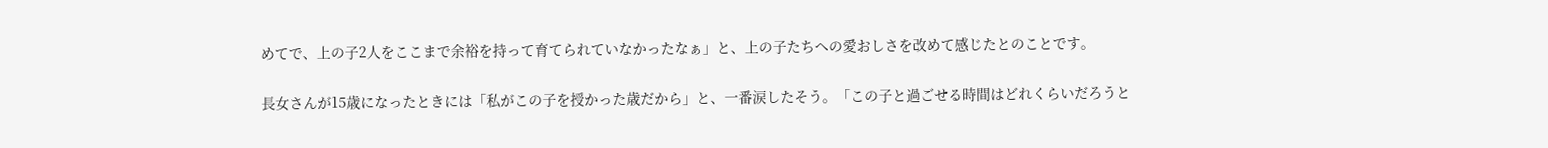めてで、上の子2人をここまで余裕を持って育てられていなかったなぁ」と、上の子たちへの愛おしさを改めて感じたとのことです。

長女さんが15歳になったときには「私がこの子を授かった歳だから」と、一番涙したそう。「この子と過ごせる時間はどれくらいだろうと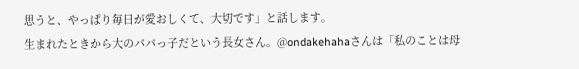思うと、やっぱり毎日が愛おしくて、大切です」と話します。
生まれたときから大のパパっ子だという長女さん。@ondakehahaさんは「私のことは母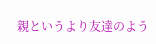親というより友達のよう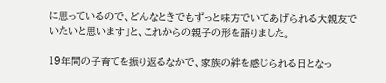に思っているので、どんなときでもずっと味方でいてあげられる大親友でいたいと思います」と、これからの親子の形を語りました。

19年間の子育てを振り返るなかで、家族の絆を感じられる日となっ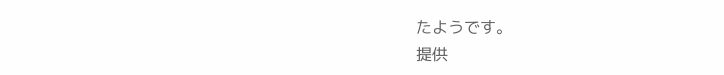たようです。
提供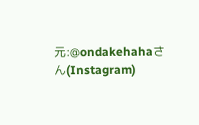元:@ondakehahaさん(Instagram)